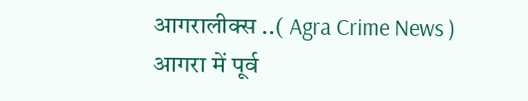आगरालीक्स ..( Agra Crime News ) आगरा में पूर्व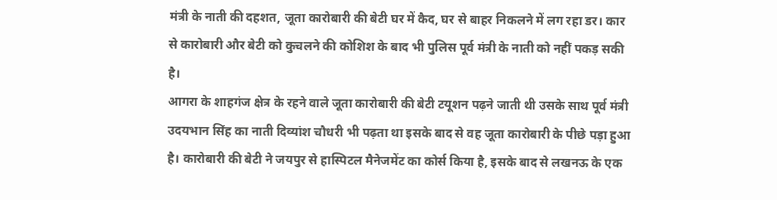मंत्री के नाती की दहशत, जूता कारोबारी की बेटी घर में कैद, घर से बाहर निकलने में लग रहा डर। कार से कारोबारी और बेटी को कुचलने की कोशिश के बाद भी पुलिस पूर्व मंत्री के नाती को नहीं पकड़ सकी है।
आगरा के शाहगंज क्षेत्र के रहने वाले जूता कारोबारी की बेटी टयूशन पढ़ने जाती थी उसके साथ पूर्व मंत्री उदयभान सिंह का नाती दिव्यांश चौधरी भी पढ़ता था इसके बाद से वह जूता कारोबारी के पीछे पड़ा हुआ है। कारोबारी की बेटी ने जयपुर से हास्पिटल मैनेजमेंट का कोर्स किया है, इसके बाद से लखनऊ के एक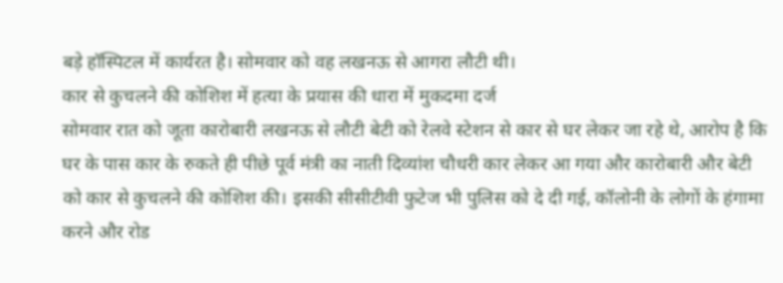बड़े हॉस्पिटल में कार्यरत है। सोमवार को वह लखनऊ से आगरा लौटी थी।
कार से कुचलने की कोशिश में हत्या के प्रयास की धारा में मुकदमा दर्ज
सोमवार रात को जूता कारोबारी लखनऊ से लौटी बेटी को रेलवे स्टेशन से कार से घर लेकर जा रहे थे, आरोप है कि घर के पास कार के रुकते ही पीछे पूर्व मंत्री का नाती दिव्यांश चौधरी कार लेकर आ गया और कारोबारी और बेटी को कार से कुचलने की कोशिश की। इसकी सीसीटीवी फुटेज भी पुलिस को दे दी गई, कॉलोनी के लोगों के हंगामा करने और रोड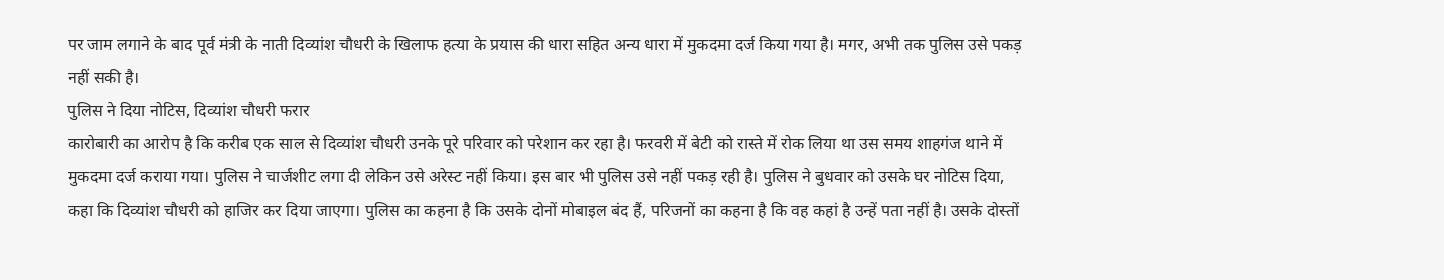पर जाम लगाने के बाद पूर्व मंत्री के नाती दिव्यांश चौधरी के खिलाफ हत्या के प्रयास की धारा सहित अन्य धारा में मुकदमा दर्ज किया गया है। मगर, अभी तक पुलिस उसे पकड़ नहीं सकी है।
पुलिस ने दिया नोटिस, दिव्यांश चौधरी फरार
कारोबारी का आरोप है कि करीब एक साल से दिव्यांश चौधरी उनके पूरे परिवार को परेशान कर रहा है। फरवरी में बेटी को रास्ते में रोक लिया था उस समय शाहगंज थाने में मुकदमा दर्ज कराया गया। पुलिस ने चार्जशीट लगा दी लेकिन उसे अरेस्ट नहीं किया। इस बार भी पुलिस उसे नहीं पकड़ रही है। पुलिस ने बुधवार को उसके घर नोटिस दिया, कहा कि दिव्यांश चौधरी को हाजिर कर दिया जाएगा। पुलिस का कहना है कि उसके दोनों मोबाइल बंद हैं, परिजनों का कहना है कि वह कहां है उन्हें पता नहीं है। उसके दोस्तों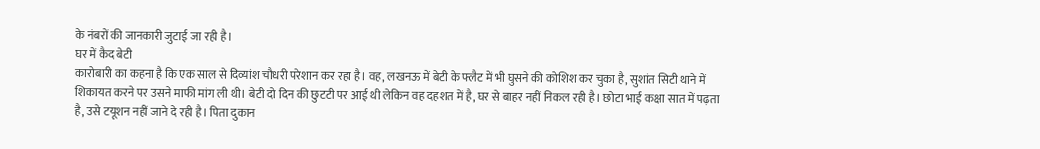के नंबरों की जानकारी जुटाई जा रही है।
घर में कैद बेटी
कारोबारी का कहना है कि एक साल से दिव्यांश चौधरी परेशान कर रहा है। वह, लखनऊ में बेटी के फ्लैट में भी घुसने की कोशिश कर चुका है, सुशांत सिटी थाने में शिकायत करने पर उसने माफी मांग ली थी। बेटी दो दिन की छुटटी पर आई थी लेकिन वह दहशत में है, घर से बाहर नहीं निकल रही है। छोटा भाई कक्षा सात में पढ़ता है, उसे टयूशन नहीं जाने दे रही है। पिता दुकान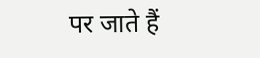पर जाते हैं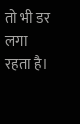तो भी डर लगा रहता है।